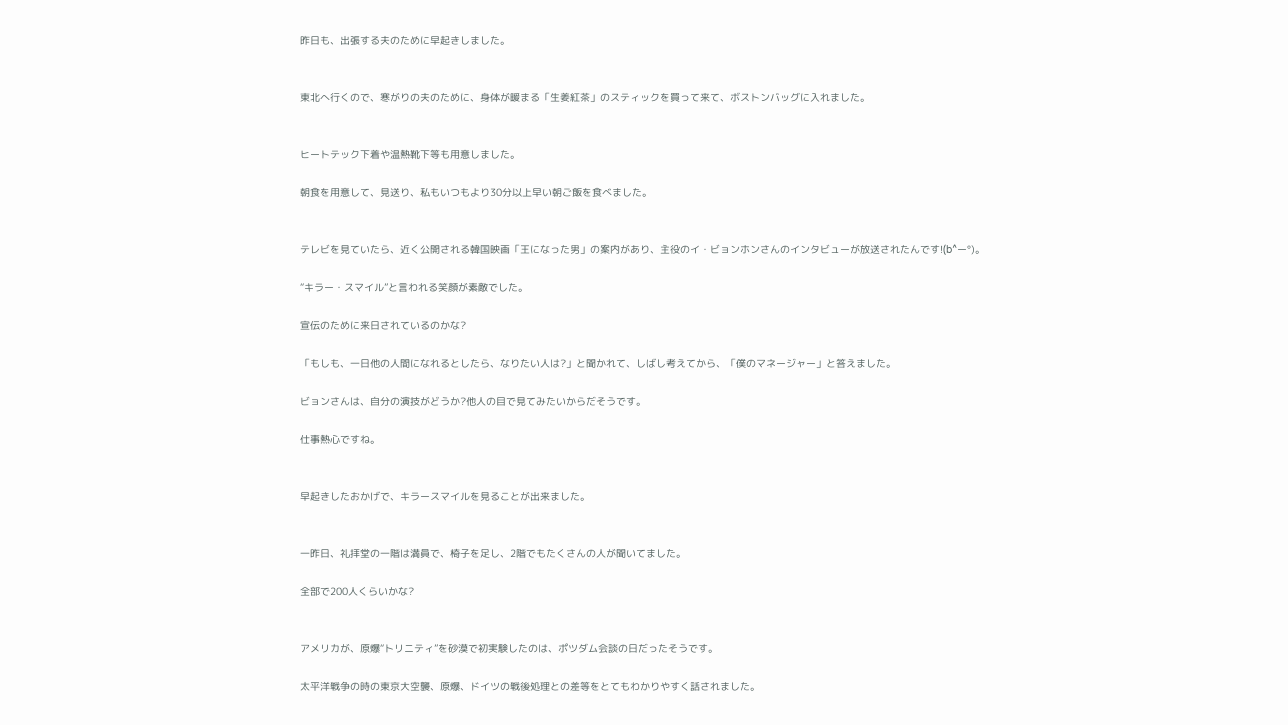昨日も、出張する夫のために早起きしました。


東北へ行くので、寒がりの夫のために、身体が暖まる「生姜紅茶」のスティックを買って来て、ボストンバッグに入れました。


ヒートテック下着や温熱靴下等も用意しました。

朝食を用意して、見送り、私もいつもより30分以上早い朝ご飯を食べました。


テレビを見ていたら、近く公開される韓国映画「王になった男」の案内があり、主役のイ・ビョンホンさんのインタビューが放送されたんです!(b^ー°)。

“キラー・スマイル”と言われる笑顔が素敵でした。

宣伝のために来日されているのかな?

「もしも、一日他の人間になれるとしたら、なりたい人は?」と聞かれて、しばし考えてから、「僕のマネージャー」と答えました。

ビョンさんは、自分の演技がどうか?他人の目で見てみたいからだそうです。

仕事熱心ですね。


早起きしたおかげで、キラースマイルを見ることが出来ました。


一昨日、礼拝堂の一階は満員で、椅子を足し、2階でもたくさんの人が聞いてました。

全部で200人くらいかな?


アメリカが、原爆“トリニティ”を砂漠で初実験したのは、ポツダム会談の日だったそうです。

太平洋戦争の時の東京大空襲、原爆、ドイツの戦後処理との差等をとてもわかりやすく話されました。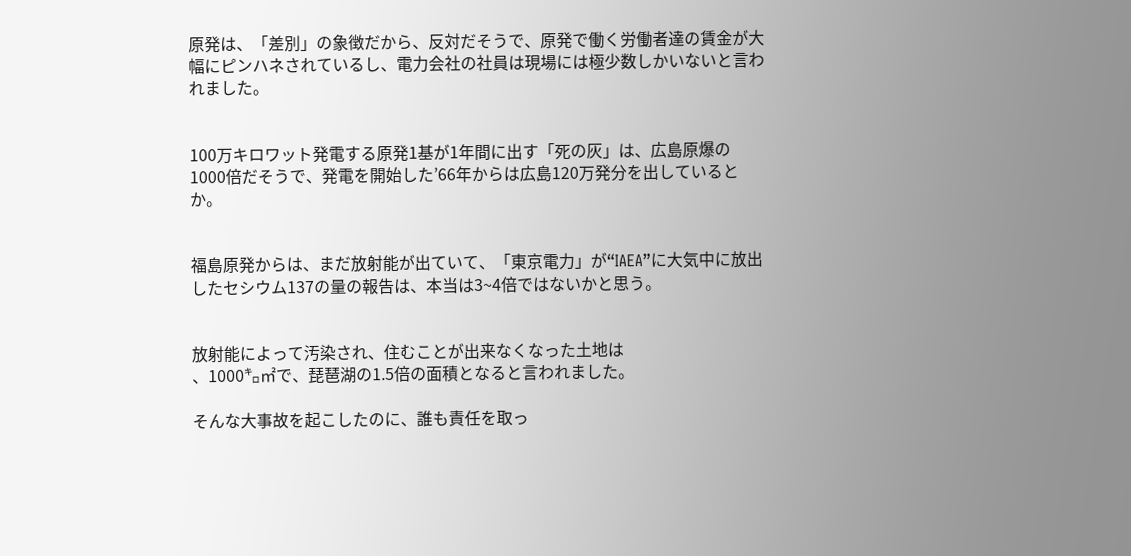原発は、「差別」の象徴だから、反対だそうで、原発で働く労働者達の賃金が大幅にピンハネされているし、電力会社の社員は現場には極少数しかいないと言われました。


100万キロワット発電する原発1基が1年間に出す「死の灰」は、広島原爆の1000倍だそうで、発電を開始した’66年からは広島120万発分を出しているとか。


福島原発からは、まだ放射能が出ていて、「東京電力」が“IAEA”に大気中に放出したセシウム137の量の報告は、本当は3~4倍ではないかと思う。


放射能によって汚染され、住むことが出来なくなった土地は
、1000㌔㎡で、琵琶湖の1.5倍の面積となると言われました。

そんな大事故を起こしたのに、誰も責任を取っ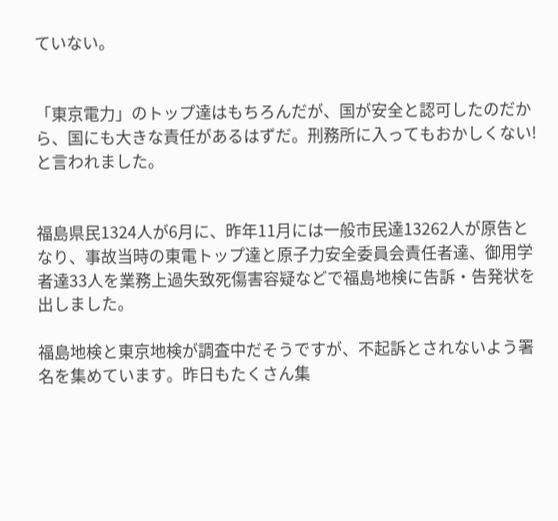ていない。


「東京電力」のトップ達はもちろんだが、国が安全と認可したのだから、国にも大きな責任があるはずだ。刑務所に入ってもおかしくない!と言われました。


福島県民1324人が6月に、昨年11月には一般市民達13262人が原告となり、事故当時の東電トップ達と原子力安全委員会責任者達、御用学者達33人を業務上過失致死傷害容疑などで福島地検に告訴・告発状を出しました。

福島地検と東京地検が調査中だそうですが、不起訴とされないよう署名を集めています。昨日もたくさん集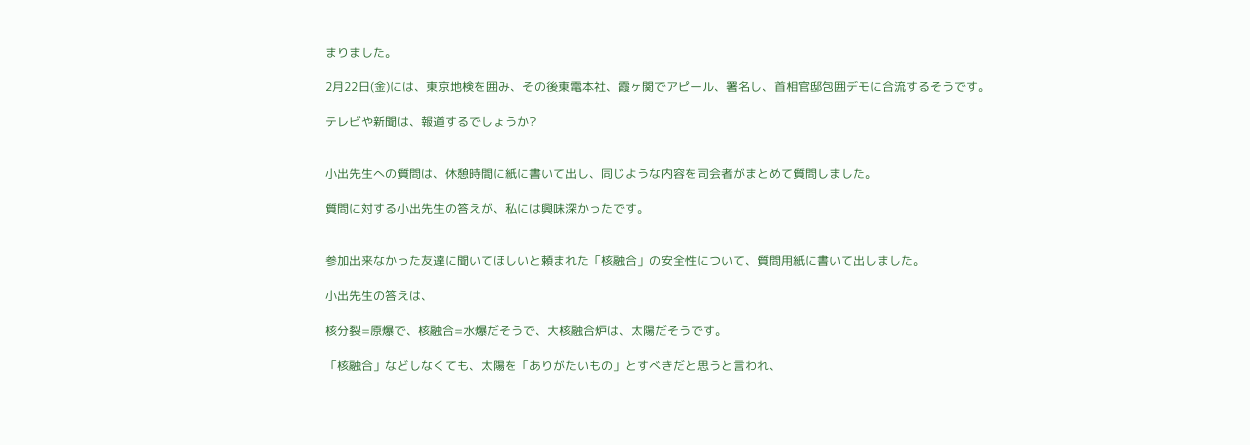まりました。

2月22日(金)には、東京地検を囲み、その後東電本社、霞ヶ関でアピール、署名し、首相官邸包囲デモに合流するそうです。

テレビや新聞は、報道するでしょうか?


小出先生への質問は、休憩時間に紙に書いて出し、同じような内容を司会者がまとめて質問しました。

質問に対する小出先生の答えが、私には興味深かったです。


参加出来なかった友達に聞いてほしいと頼まれた「核融合」の安全性について、質問用紙に書いて出しました。

小出先生の答えは、

核分裂=原爆で、核融合=水爆だそうで、大核融合炉は、太陽だそうです。

「核融合」などしなくても、太陽を「ありがたいもの」とすべきだと思うと言われ、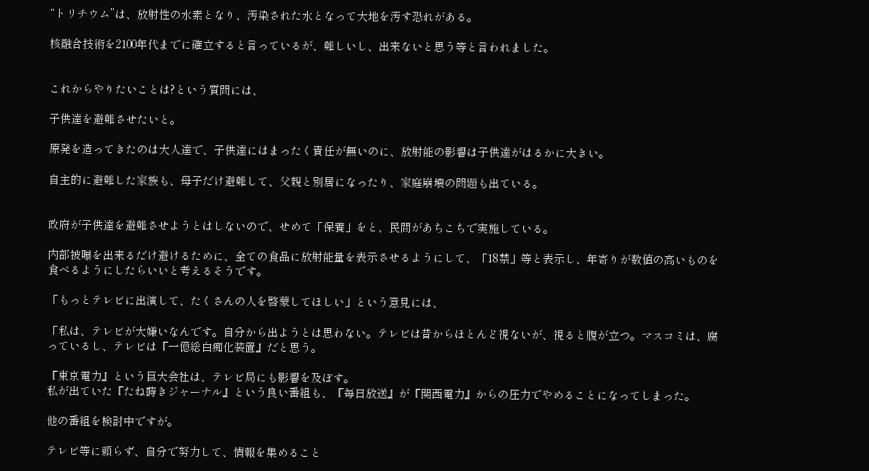“トリチウム”は、放射性の水素となり、汚染された水となって大地を汚す恐れがある。

核融合技術を2100年代までに確立すると言っているが、難しいし、出来ないと思う等と言われました。


これからやりたいことは?という質問には、

子供達を避難させたいと。

原発を造ってきたのは大人達で、子供達にはまったく責任が無いのに、放射能の影響は子供達がはるかに大きい。

自主的に避難した家族も、母子だけ避難して、父親と別居になったり、家庭崩壊の問題も出ている。


政府が子供達を避難させようとはしないので、せめて「保養」をと、民間があちこちで実施している。

内部被曝を出来るだけ避けるために、全ての食品に放射能量を表示させるようにして、「18禁」等と表示し、年寄りが数値の高いものを食べるようにしたらいいと考えるそうです。

「もっとテレビに出演して、たくさんの人を啓蒙してほしい」という意見には、

「私は、テレビが大嫌いなんです。自分から出ようとは思わない。テレビは昔からほとんど視ないが、視ると腹が立つ。マスコミは、腐っているし、テレビは『一億総白痴化装置』だと思う。

『東京電力』という巨大会社は、テレビ局にも影響を及ぼす。
私が出ていた『たね蒔きジャーナル』という良い番組も、『毎日放送』が『関西電力』からの圧力でやめることになってしまった。

他の番組を検討中ですが。

テレビ等に頼らず、自分で努力して、情報を集めること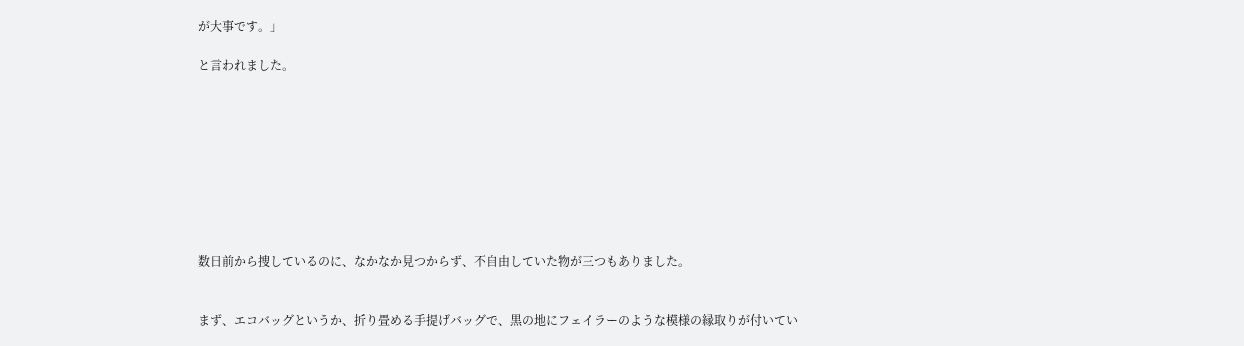が大事です。」

と言われました。









数日前から捜しているのに、なかなか見つからず、不自由していた物が三つもありました。


まず、エコバッグというか、折り畳める手提げバッグで、黒の地にフェイラーのような模様の縁取りが付いてい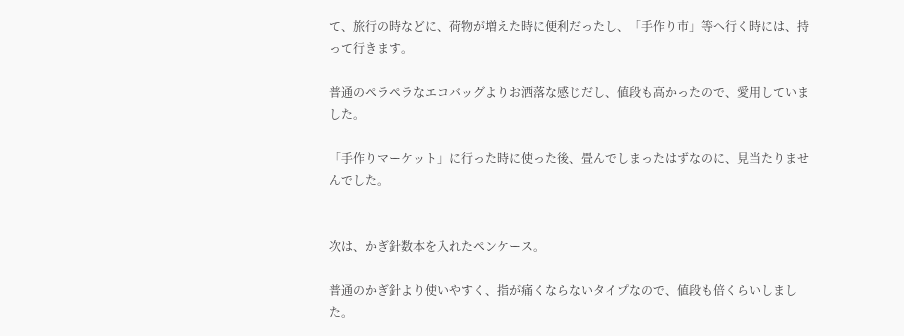て、旅行の時などに、荷物が増えた時に便利だったし、「手作り市」等へ行く時には、持って行きます。

普通のペラペラなエコバッグよりお洒落な感じだし、値段も高かったので、愛用していました。

「手作りマーケット」に行った時に使った後、畳んでしまったはずなのに、見当たりませんでした。


次は、かぎ針数本を入れたペンケース。

普通のかぎ針より使いやすく、指が痛くならないタイプなので、値段も倍くらいしました。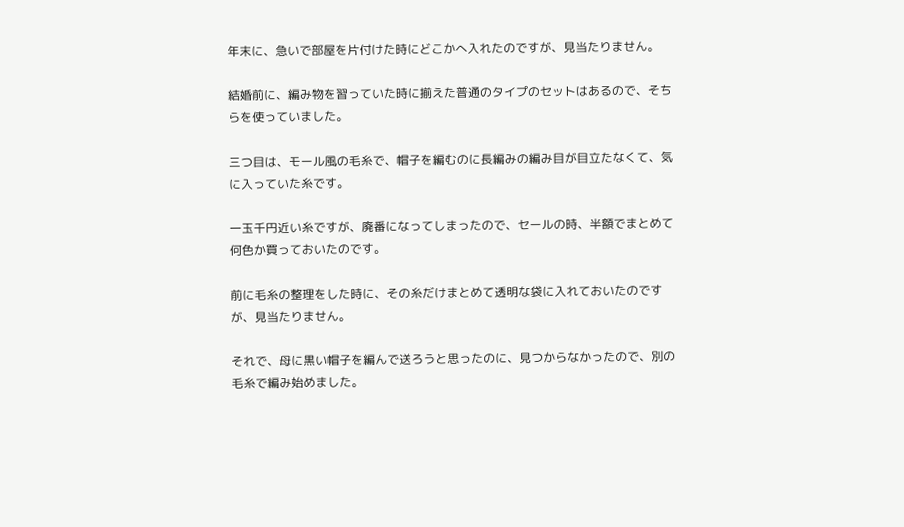年末に、急いで部屋を片付けた時にどこかへ入れたのですが、見当たりません。

結婚前に、編み物を習っていた時に揃えた普通のタイプのセットはあるので、そちらを使っていました。

三つ目は、モール風の毛糸で、帽子を編むのに長編みの編み目が目立たなくて、気に入っていた糸です。

一玉千円近い糸ですが、廃番になってしまったので、セールの時、半額でまとめて何色か買っておいたのです。

前に毛糸の整理をした時に、その糸だけまとめて透明な袋に入れておいたのですが、見当たりません。

それで、母に黒い帽子を編んで送ろうと思ったのに、見つからなかったので、別の毛糸で編み始めました。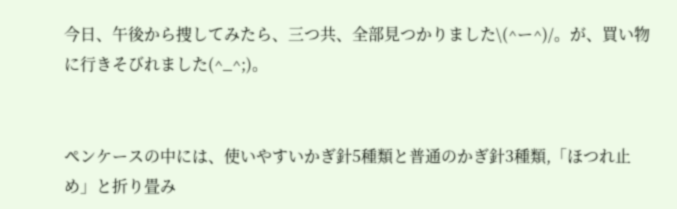今日、午後から捜してみたら、三つ共、全部見つかりました\(^ー^)/。が、買い物に行きそびれました(^_^;)。


ペンケースの中には、使いやすいかぎ針5種類と普通のかぎ針3種類,「ほつれ止め」と折り畳み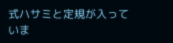式ハサミと定規が入っていま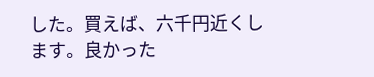した。買えば、六千円近くします。良かった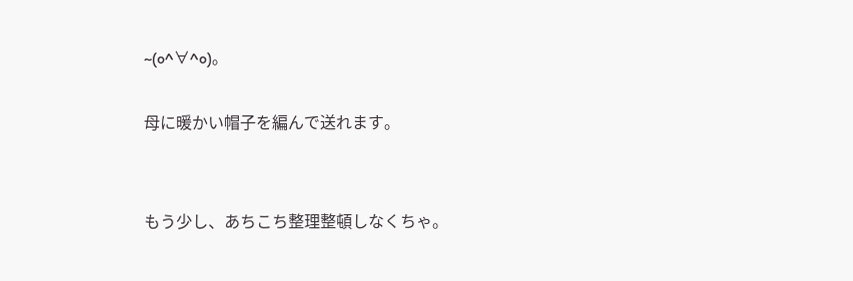~(o^∀^o)。

母に暖かい帽子を編んで送れます。


もう少し、あちこち整理整頓しなくちゃ。